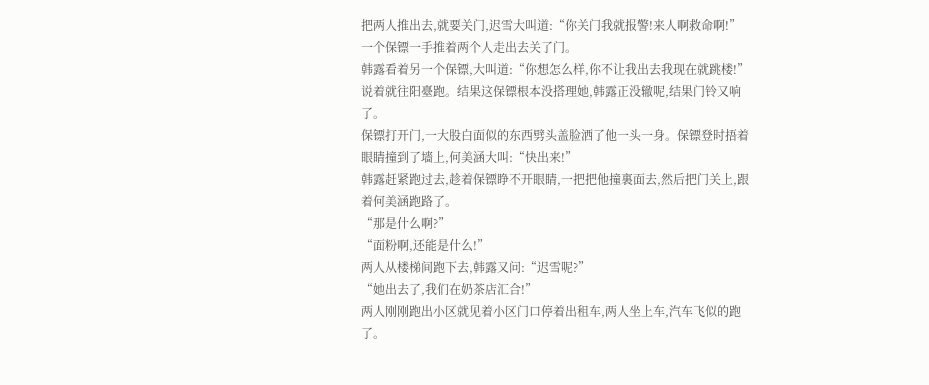把两人推出去,就要关门,迟雪大叫道:“你关门我就报警!来人啊救命啊!”
一个保镖一手推着两个人走出去关了门。
韩露看着另一个保镖,大叫道:“你想怎么样,你不让我出去我现在就跳楼!”说着就往阳臺跑。结果这保镖根本没搭理她,韩露正没辙呢,结果门铃又响了。
保镖打开门,一大股白面似的东西劈头盖脸洒了他一头一身。保镖登时捂着眼睛撞到了墻上,何美涵大叫:“快出来!”
韩露赶紧跑过去,趁着保镖睁不开眼睛,一把把他撞裏面去,然后把门关上,跟着何美涵跑路了。
“那是什么啊?”
“面粉啊,还能是什么!”
两人从楼梯间跑下去,韩露又问:“迟雪呢?”
“她出去了,我们在奶茶店汇合!”
两人刚刚跑出小区就见着小区门口停着出租车,两人坐上车,汽车飞似的跑了。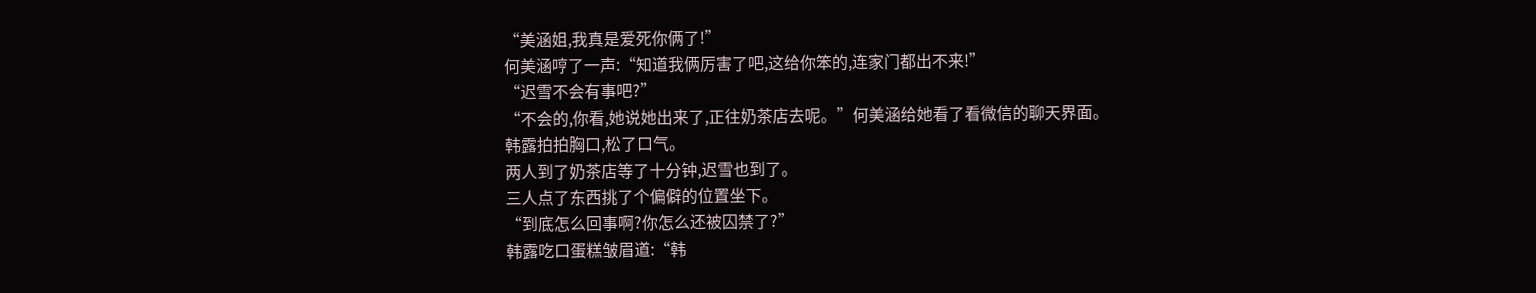“美涵姐,我真是爱死你俩了!”
何美涵哼了一声:“知道我俩厉害了吧,这给你笨的,连家门都出不来!”
“迟雪不会有事吧?”
“不会的,你看,她说她出来了,正往奶茶店去呢。”何美涵给她看了看微信的聊天界面。
韩露拍拍胸口,松了口气。
两人到了奶茶店等了十分钟,迟雪也到了。
三人点了东西挑了个偏僻的位置坐下。
“到底怎么回事啊?你怎么还被囚禁了?”
韩露吃口蛋糕皱眉道:“韩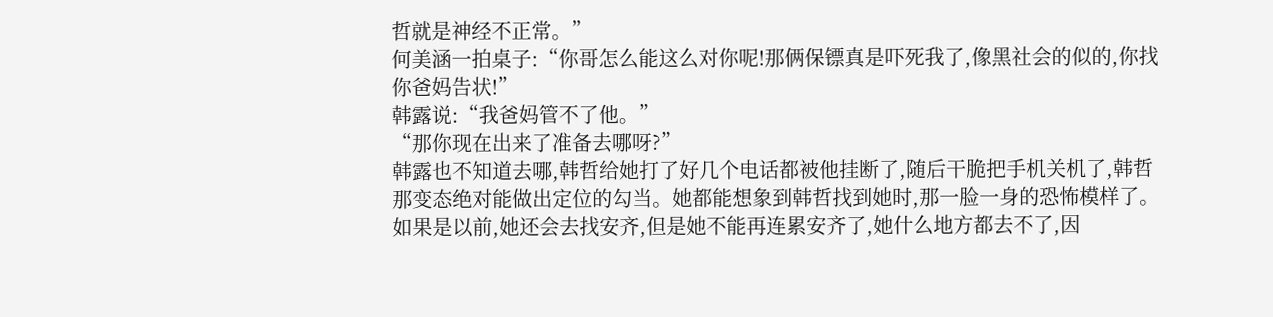哲就是神经不正常。”
何美涵一拍桌子:“你哥怎么能这么对你呢!那俩保镖真是吓死我了,像黑社会的似的,你找你爸妈告状!”
韩露说:“我爸妈管不了他。”
“那你现在出来了准备去哪呀?”
韩露也不知道去哪,韩哲给她打了好几个电话都被他挂断了,随后干脆把手机关机了,韩哲那变态绝对能做出定位的勾当。她都能想象到韩哲找到她时,那一脸一身的恐怖模样了。
如果是以前,她还会去找安齐,但是她不能再连累安齐了,她什么地方都去不了,因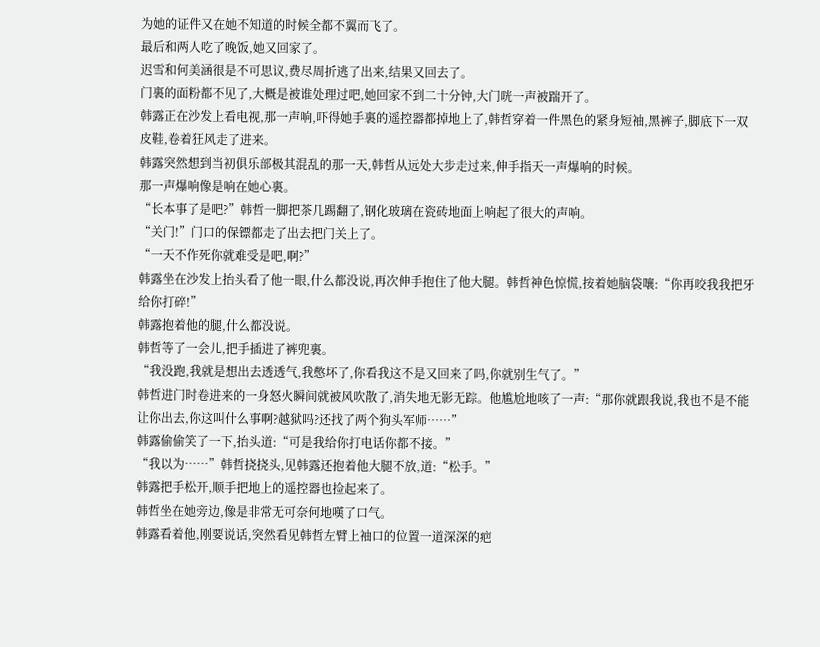为她的证件又在她不知道的时候全都不翼而飞了。
最后和两人吃了晚饭,她又回家了。
迟雪和何美涵很是不可思议,费尽周折逃了出来,结果又回去了。
门裏的面粉都不见了,大概是被谁处理过吧,她回家不到二十分钟,大门咣一声被踹开了。
韩露正在沙发上看电视,那一声响,吓得她手裏的遥控器都掉地上了,韩哲穿着一件黑色的紧身短袖,黑裤子,脚底下一双皮鞋,卷着狂风走了进来。
韩露突然想到当初俱乐部极其混乱的那一天,韩哲从远处大步走过来,伸手指天一声爆响的时候。
那一声爆响像是响在她心裏。
“长本事了是吧?”韩哲一脚把茶几踢翻了,钢化玻璃在瓷砖地面上响起了很大的声响。
“关门!”门口的保镖都走了出去把门关上了。
“一天不作死你就难受是吧,啊?”
韩露坐在沙发上抬头看了他一眼,什么都没说,再次伸手抱住了他大腿。韩哲神色惊慌,按着她脑袋嚷:“你再咬我我把牙给你打碎!”
韩露抱着他的腿,什么都没说。
韩哲等了一会儿,把手插进了裤兜裏。
“我没跑,我就是想出去透透气,我憋坏了,你看我这不是又回来了吗,你就别生气了。”
韩哲进门时卷进来的一身怒火瞬间就被风吹散了,消失地无影无踪。他尴尬地咳了一声:“那你就跟我说,我也不是不能让你出去,你这叫什么事啊?越狱吗?还找了两个狗头军师……”
韩露偷偷笑了一下,抬头道:“可是我给你打电话你都不接。”
“我以为……”韩哲挠挠头,见韩露还抱着他大腿不放,道:“松手。”
韩露把手松开,顺手把地上的遥控器也捡起来了。
韩哲坐在她旁边,像是非常无可奈何地嘆了口气。
韩露看着他,刚要说话,突然看见韩哲左臂上袖口的位置一道深深的疤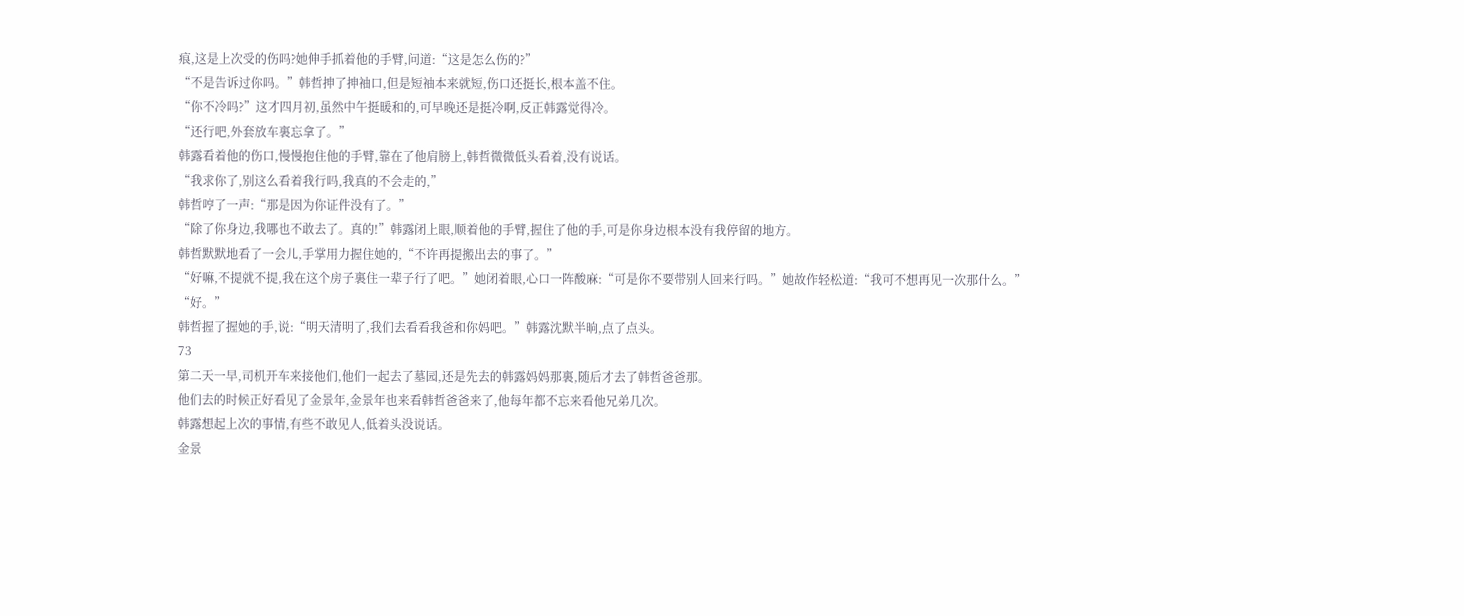痕,这是上次受的伤吗?她伸手抓着他的手臂,问道:“这是怎么伤的?”
“不是告诉过你吗。”韩哲抻了抻袖口,但是短袖本来就短,伤口还挺长,根本盖不住。
“你不冷吗?”这才四月初,虽然中午挺暖和的,可早晚还是挺冷啊,反正韩露觉得冷。
“还行吧,外套放车裏忘拿了。”
韩露看着他的伤口,慢慢抱住他的手臂,靠在了他肩膀上,韩哲微微低头看着,没有说话。
“我求你了,别这么看着我行吗,我真的不会走的,”
韩哲哼了一声:“那是因为你证件没有了。”
“除了你身边,我哪也不敢去了。真的!”韩露闭上眼,顺着他的手臂,握住了他的手,可是你身边根本没有我停留的地方。
韩哲默默地看了一会儿,手掌用力握住她的,“不许再提搬出去的事了。”
“好嘛,不提就不提,我在这个房子裏住一辈子行了吧。”她闭着眼,心口一阵酸麻:“可是你不要带别人回来行吗。”她故作轻松道:“我可不想再见一次那什么。”
“好。”
韩哲握了握她的手,说:“明天清明了,我们去看看我爸和你妈吧。”韩露沈默半晌,点了点头。
73
第二天一早,司机开车来接他们,他们一起去了墓园,还是先去的韩露妈妈那裏,随后才去了韩哲爸爸那。
他们去的时候正好看见了金景年,金景年也来看韩哲爸爸来了,他每年都不忘来看他兄弟几次。
韩露想起上次的事情,有些不敢见人,低着头没说话。
金景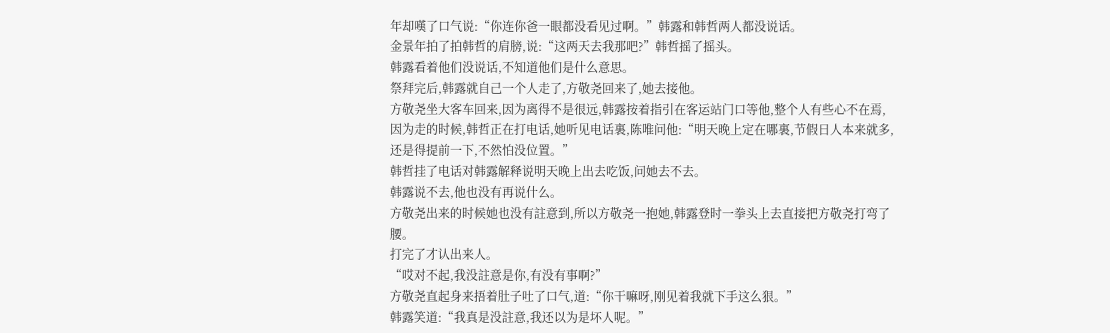年却嘆了口气说:“你连你爸一眼都没看见过啊。”韩露和韩哲两人都没说话。
金景年拍了拍韩哲的肩膀,说:“这两天去我那吧?”韩哲摇了摇头。
韩露看着他们没说话,不知道他们是什么意思。
祭拜完后,韩露就自己一个人走了,方敬尧回来了,她去接他。
方敬尧坐大客车回来,因为离得不是很远,韩露按着指引在客运站门口等他,整个人有些心不在焉,因为走的时候,韩哲正在打电话,她听见电话裏,陈唯问他:“明天晚上定在哪裏,节假日人本来就多,还是得提前一下,不然怕没位置。”
韩哲挂了电话对韩露解释说明天晚上出去吃饭,问她去不去。
韩露说不去,他也没有再说什么。
方敬尧出来的时候她也没有註意到,所以方敬尧一抱她,韩露登时一拳头上去直接把方敬尧打弯了腰。
打完了才认出来人。
“哎对不起,我没註意是你,有没有事啊?”
方敬尧直起身来捂着肚子吐了口气,道:“你干嘛呀,刚见着我就下手这么狠。”
韩露笑道:“我真是没註意,我还以为是坏人呢。”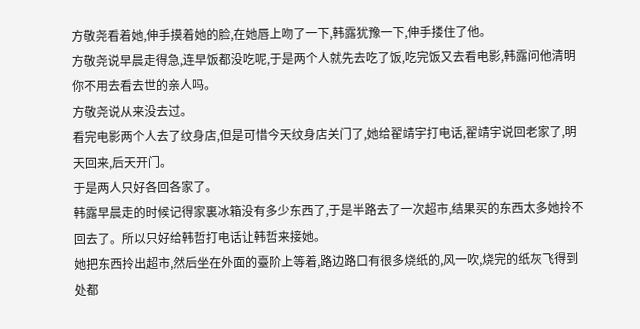方敬尧看着她,伸手摸着她的脸,在她唇上吻了一下,韩露犹豫一下,伸手搂住了他。
方敬尧说早晨走得急,连早饭都没吃呢,于是两个人就先去吃了饭,吃完饭又去看电影,韩露问他清明你不用去看去世的亲人吗。
方敬尧说从来没去过。
看完电影两个人去了纹身店,但是可惜今天纹身店关门了,她给翟靖宇打电话,翟靖宇说回老家了,明天回来,后天开门。
于是两人只好各回各家了。
韩露早晨走的时候记得家裏冰箱没有多少东西了,于是半路去了一次超市,结果买的东西太多她拎不回去了。所以只好给韩哲打电话让韩哲来接她。
她把东西拎出超市,然后坐在外面的臺阶上等着,路边路口有很多烧纸的,风一吹,烧完的纸灰飞得到处都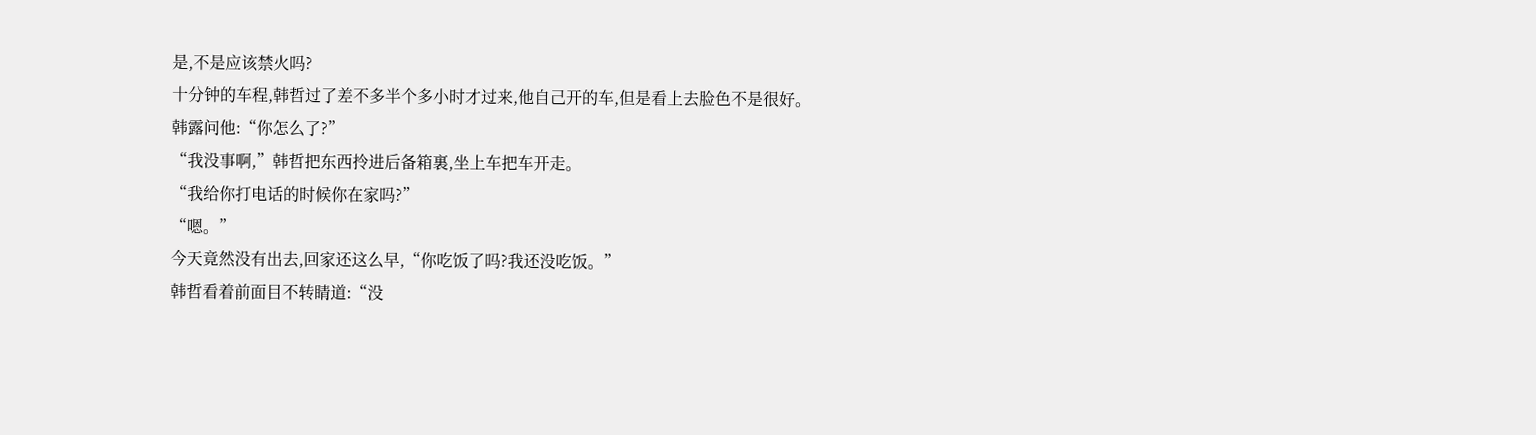是,不是应该禁火吗?
十分钟的车程,韩哲过了差不多半个多小时才过来,他自己开的车,但是看上去脸色不是很好。
韩露问他:“你怎么了?”
“我没事啊,”韩哲把东西拎进后备箱裏,坐上车把车开走。
“我给你打电话的时候你在家吗?”
“嗯。”
今天竟然没有出去,回家还这么早,“你吃饭了吗?我还没吃饭。”
韩哲看着前面目不转睛道:“没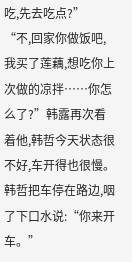吃,先去吃点?”
“不,回家你做饭吧,我买了莲藕,想吃你上次做的凉拌……你怎么了?”韩露再次看着他,韩哲今天状态很不好,车开得也很慢。
韩哲把车停在路边,咽了下口水说:“你来开车。”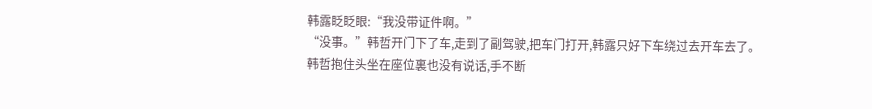韩露眨眨眼:“我没带证件啊。”
“没事。”韩哲开门下了车,走到了副驾驶,把车门打开,韩露只好下车绕过去开车去了。
韩哲抱住头坐在座位裏也没有说话,手不断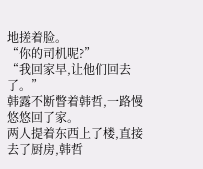地搓着脸。
“你的司机呢?”
“我回家早,让他们回去了。”
韩露不断瞥着韩哲,一路慢悠悠回了家。
两人提着东西上了楼,直接去了厨房,韩哲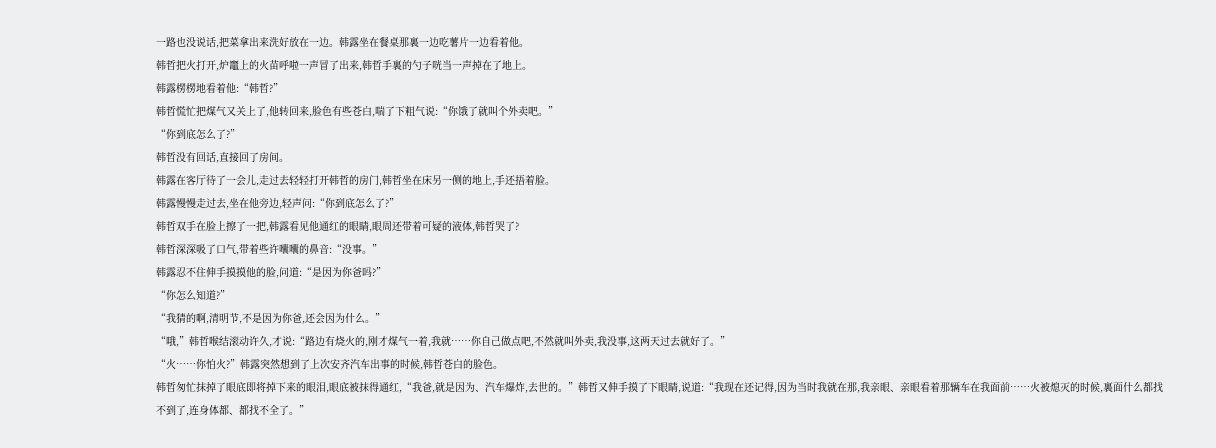一路也没说话,把菜拿出来洗好放在一边。韩露坐在餐桌那裏一边吃薯片一边看着他。
韩哲把火打开,炉竈上的火苗呼啦一声冒了出来,韩哲手裏的勺子咣当一声掉在了地上。
韩露楞楞地看着他:“韩哲?”
韩哲慌忙把煤气又关上了,他转回来,脸色有些苍白,喘了下粗气说:“你饿了就叫个外卖吧。”
“你到底怎么了?”
韩哲没有回话,直接回了房间。
韩露在客厅待了一会儿,走过去轻轻打开韩哲的房门,韩哲坐在床另一侧的地上,手还捂着脸。
韩露慢慢走过去,坐在他旁边,轻声问:“你到底怎么了?”
韩哲双手在脸上擦了一把,韩露看见他通红的眼睛,眼周还带着可疑的液体,韩哲哭了?
韩哲深深吸了口气,带着些许囔囔的鼻音:“没事。”
韩露忍不住伸手摸摸他的脸,问道:“是因为你爸吗?”
“你怎么知道?”
“我猜的啊,清明节,不是因为你爸,还会因为什么。”
“哦,”韩哲喉结滚动许久,才说:“路边有烧火的,刚才煤气一着,我就……你自己做点吧,不然就叫外卖,我没事,这两天过去就好了。”
“火……你怕火?”韩露突然想到了上次安齐汽车出事的时候,韩哲苍白的脸色。
韩哲匆忙抹掉了眼底即将掉下来的眼泪,眼底被抹得通红,“我爸,就是因为、汽车爆炸,去世的。”韩哲又伸手摸了下眼睛,说道:“我现在还记得,因为当时我就在那,我亲眼、亲眼看着那辆车在我面前……火被熄灭的时候,裏面什么都找不到了,连身体都、都找不全了。”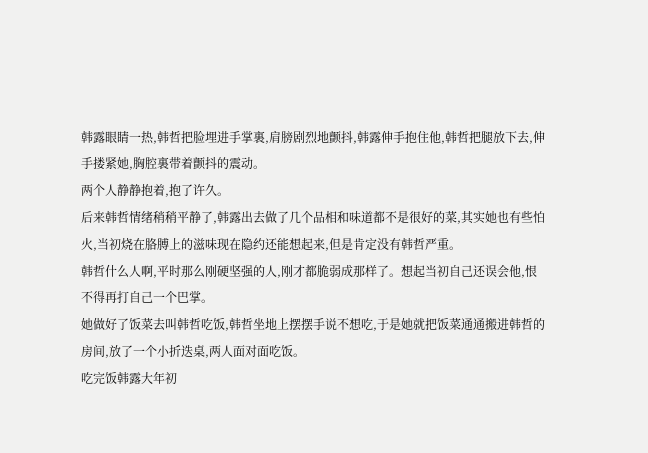韩露眼睛一热,韩哲把脸埋进手掌裏,肩膀剧烈地颤抖,韩露伸手抱住他,韩哲把腿放下去,伸手搂紧她,胸腔裏带着颤抖的震动。
两个人静静抱着,抱了许久。
后来韩哲情绪稍稍平静了,韩露出去做了几个品相和味道都不是很好的菜,其实她也有些怕火,当初烧在胳膊上的滋味现在隐约还能想起来,但是肯定没有韩哲严重。
韩哲什么人啊,平时那么刚硬坚强的人,刚才都脆弱成那样了。想起当初自己还误会他,恨不得再打自己一个巴掌。
她做好了饭菜去叫韩哲吃饭,韩哲坐地上摆摆手说不想吃,于是她就把饭菜通通搬进韩哲的房间,放了一个小折迭桌,两人面对面吃饭。
吃完饭韩露大年初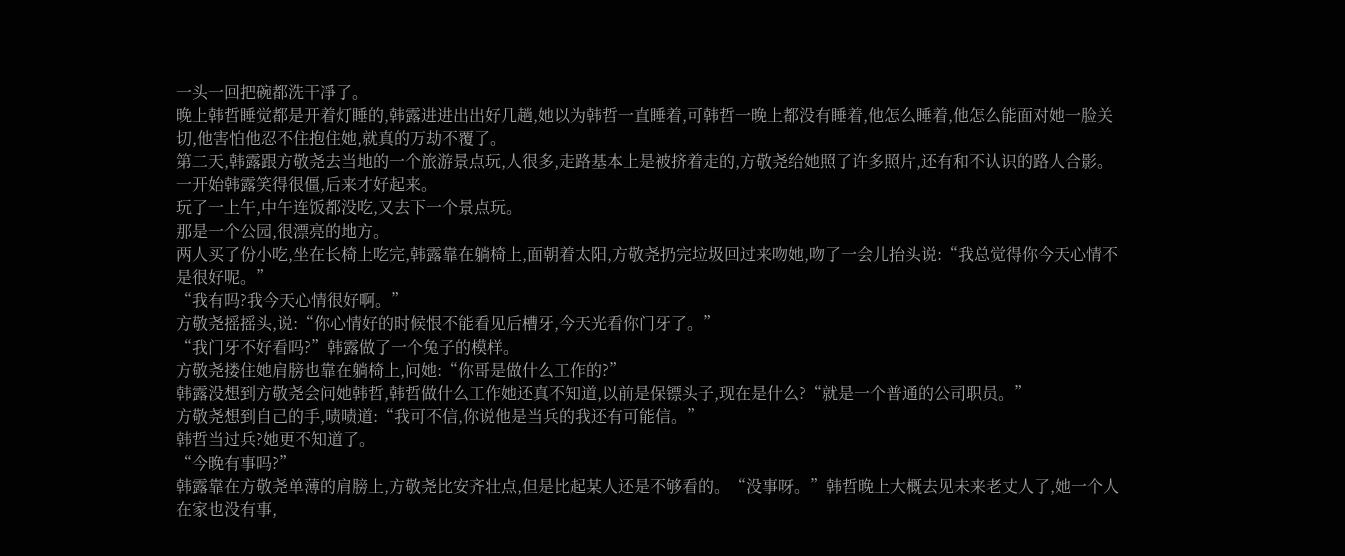一头一回把碗都洗干凈了。
晚上韩哲睡觉都是开着灯睡的,韩露进进出出好几趟,她以为韩哲一直睡着,可韩哲一晚上都没有睡着,他怎么睡着,他怎么能面对她一脸关切,他害怕他忍不住抱住她,就真的万劫不覆了。
第二天,韩露跟方敬尧去当地的一个旅游景点玩,人很多,走路基本上是被挤着走的,方敬尧给她照了许多照片,还有和不认识的路人合影。一开始韩露笑得很僵,后来才好起来。
玩了一上午,中午连饭都没吃,又去下一个景点玩。
那是一个公园,很漂亮的地方。
两人买了份小吃,坐在长椅上吃完,韩露靠在躺椅上,面朝着太阳,方敬尧扔完垃圾回过来吻她,吻了一会儿抬头说:“我总觉得你今天心情不是很好呢。”
“我有吗?我今天心情很好啊。”
方敬尧摇摇头,说:“你心情好的时候恨不能看见后槽牙,今天光看你门牙了。”
“我门牙不好看吗?”韩露做了一个兔子的模样。
方敬尧搂住她肩膀也靠在躺椅上,问她:“你哥是做什么工作的?”
韩露没想到方敬尧会问她韩哲,韩哲做什么工作她还真不知道,以前是保镖头子,现在是什么?“就是一个普通的公司职员。”
方敬尧想到自己的手,啧啧道:“我可不信,你说他是当兵的我还有可能信。”
韩哲当过兵?她更不知道了。
“今晚有事吗?”
韩露靠在方敬尧单薄的肩膀上,方敬尧比安齐壮点,但是比起某人还是不够看的。“没事呀。”韩哲晚上大概去见未来老丈人了,她一个人在家也没有事,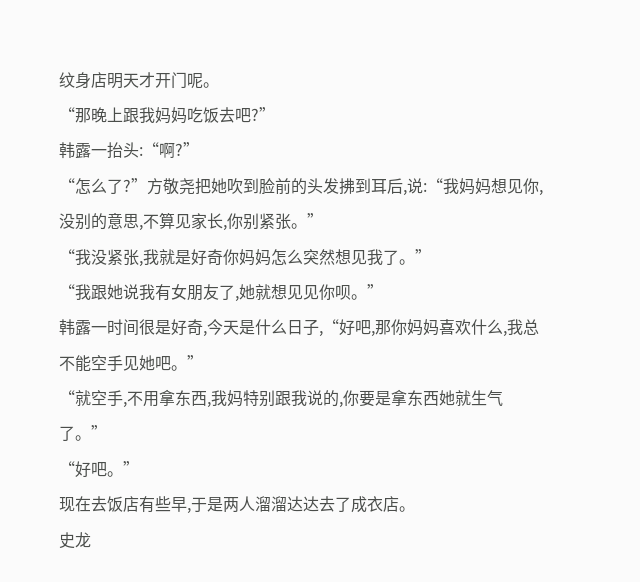纹身店明天才开门呢。
“那晚上跟我妈妈吃饭去吧?”
韩露一抬头:“啊?”
“怎么了?”方敬尧把她吹到脸前的头发拂到耳后,说:“我妈妈想见你,没别的意思,不算见家长,你别紧张。”
“我没紧张,我就是好奇你妈妈怎么突然想见我了。”
“我跟她说我有女朋友了,她就想见见你呗。”
韩露一时间很是好奇,今天是什么日子,“好吧,那你妈妈喜欢什么,我总不能空手见她吧。”
“就空手,不用拿东西,我妈特别跟我说的,你要是拿东西她就生气了。”
“好吧。”
现在去饭店有些早,于是两人溜溜达达去了成衣店。
史龙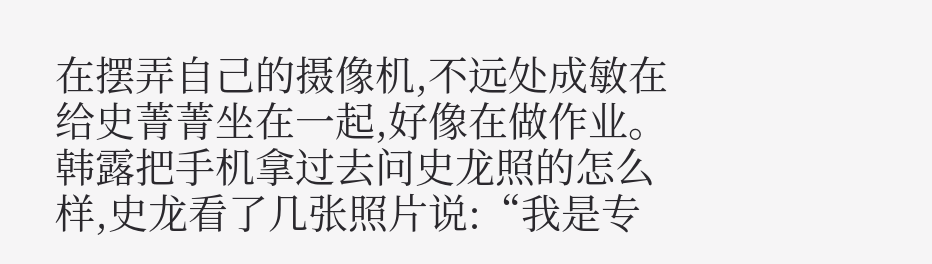在摆弄自己的摄像机,不远处成敏在给史菁菁坐在一起,好像在做作业。
韩露把手机拿过去问史龙照的怎么样,史龙看了几张照片说:“我是专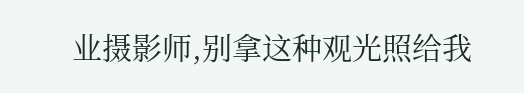业摄影师,别拿这种观光照给我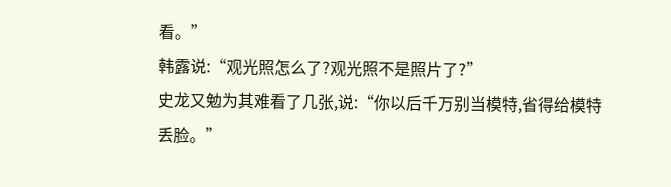看。”
韩露说:“观光照怎么了?观光照不是照片了?”
史龙又勉为其难看了几张,说:“你以后千万别当模特,省得给模特丢脸。”